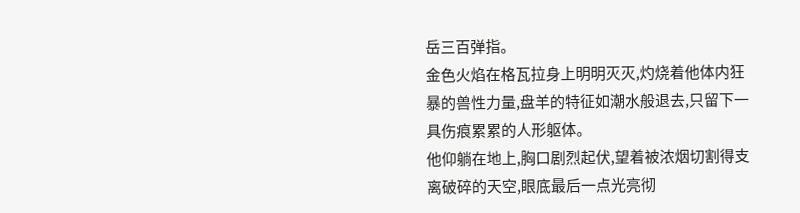岳三百弹指。
金色火焰在格瓦拉身上明明灭灭,灼烧着他体内狂暴的兽性力量,盘羊的特征如潮水般退去,只留下一具伤痕累累的人形躯体。
他仰躺在地上,胸口剧烈起伏,望着被浓烟切割得支离破碎的天空,眼底最后一点光亮彻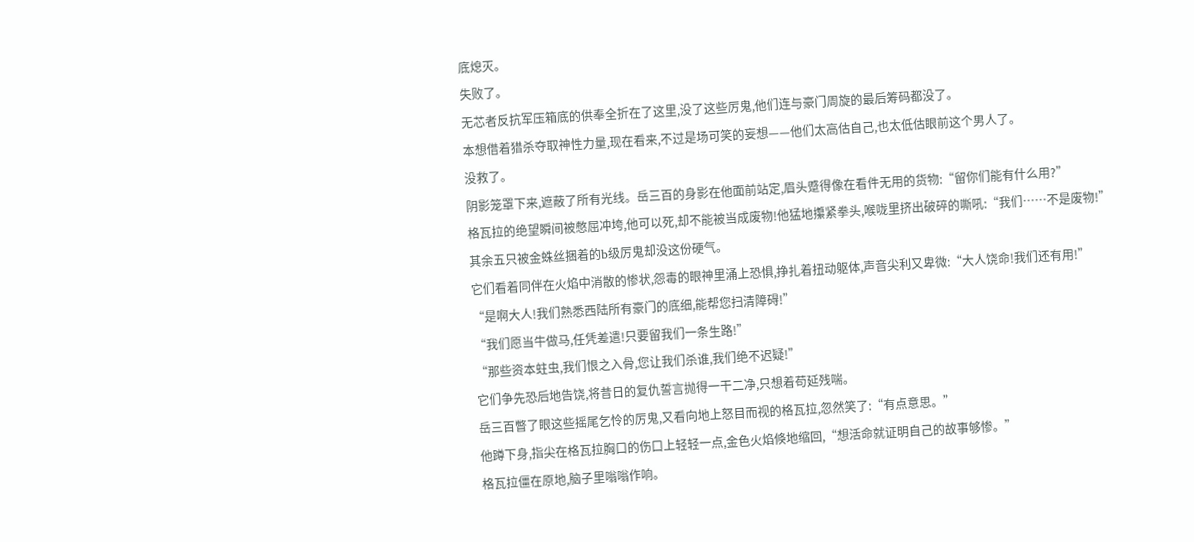底熄灭。
失败了。
无芯者反抗军压箱底的供奉全折在了这里,没了这些厉鬼,他们连与豪门周旋的最后筹码都没了。
本想借着猎杀夺取神性力量,现在看来,不过是场可笑的妄想——他们太高估自己,也太低估眼前这个男人了。
没救了。
阴影笼罩下来,遮蔽了所有光线。岳三百的身影在他面前站定,眉头蹙得像在看件无用的货物:“留你们能有什么用?”
格瓦拉的绝望瞬间被憋屈冲垮,他可以死,却不能被当成废物!他猛地攥紧拳头,喉咙里挤出破碎的嘶吼:“我们……不是废物!”
其余五只被金蛛丝捆着的b级厉鬼却没这份硬气。
它们看着同伴在火焰中消散的惨状,怨毒的眼神里涌上恐惧,挣扎着扭动躯体,声音尖利又卑微:“大人饶命!我们还有用!”
“是啊大人!我们熟悉西陆所有豪门的底细,能帮您扫清障碍!”
“我们愿当牛做马,任凭差遣!只要留我们一条生路!”
“那些资本蛀虫,我们恨之入骨,您让我们杀谁,我们绝不迟疑!”
它们争先恐后地告饶,将昔日的复仇誓言抛得一干二净,只想着苟延残喘。
岳三百瞥了眼这些摇尾乞怜的厉鬼,又看向地上怒目而视的格瓦拉,忽然笑了:“有点意思。”
他蹲下身,指尖在格瓦拉胸口的伤口上轻轻一点,金色火焰倏地缩回,“想活命就证明自己的故事够惨。”
格瓦拉僵在原地,脑子里嗡嗡作响。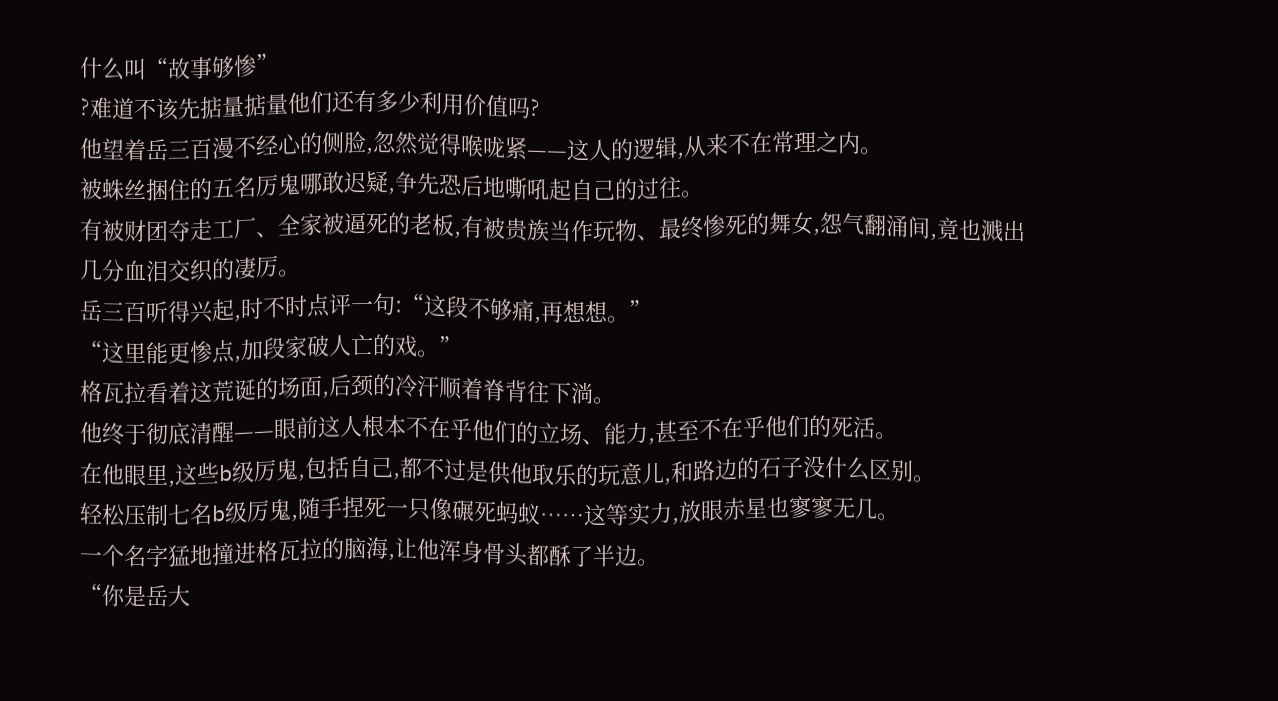什么叫“故事够惨”
?难道不该先掂量掂量他们还有多少利用价值吗?
他望着岳三百漫不经心的侧脸,忽然觉得喉咙紧——这人的逻辑,从来不在常理之内。
被蛛丝捆住的五名厉鬼哪敢迟疑,争先恐后地嘶吼起自己的过往。
有被财团夺走工厂、全家被逼死的老板,有被贵族当作玩物、最终惨死的舞女,怨气翻涌间,竟也溅出几分血泪交织的凄厉。
岳三百听得兴起,时不时点评一句:“这段不够痛,再想想。”
“这里能更惨点,加段家破人亡的戏。”
格瓦拉看着这荒诞的场面,后颈的冷汗顺着脊背往下淌。
他终于彻底清醒——眼前这人根本不在乎他们的立场、能力,甚至不在乎他们的死活。
在他眼里,这些b级厉鬼,包括自己,都不过是供他取乐的玩意儿,和路边的石子没什么区别。
轻松压制七名b级厉鬼,随手捏死一只像碾死蚂蚁……这等实力,放眼赤星也寥寥无几。
一个名字猛地撞进格瓦拉的脑海,让他浑身骨头都酥了半边。
“你是岳大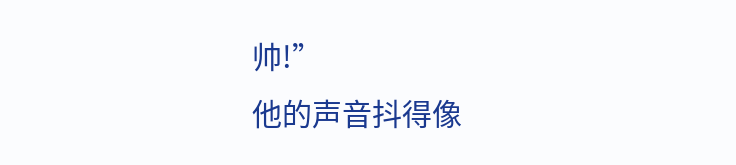帅!”
他的声音抖得像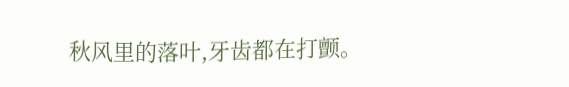秋风里的落叶,牙齿都在打颤。